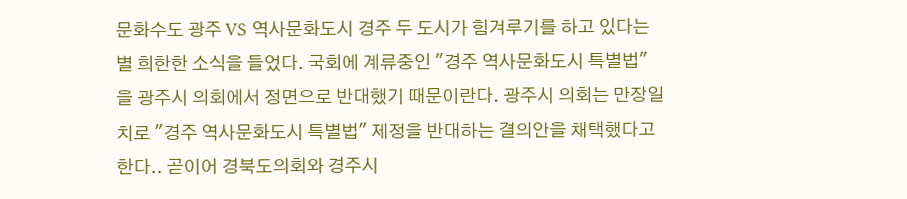문화수도 광주 VS 역사문화도시 경주 두 도시가 힘겨루기를 하고 있다는 별 희한한 소식을 들었다. 국회에 계류중인 "경주 역사문화도시 특별법" 을 광주시 의회에서 정면으로 반대했기 때문이란다. 광주시 의회는 만장일치로 "경주 역사문화도시 특별법" 제정을 반대하는 결의안을 채택했다고 한다.. 곧이어 경북도의회와 경주시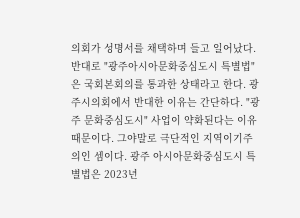의회가 성명서를 채택하며 들고 일어났다. 반대로 "광주아시아문화중심도시 특별법" 은 국회본회의를 통과한 상태라고 한다. 광주시의회에서 반대한 이유는 간단하다. "광주 문화중심도시" 사업이 약화된다는 이유 때문이다. 그야말로 극단적인 지역이기주의인 셈이다. 광주 아시아문화중심도시 특별법은 2023년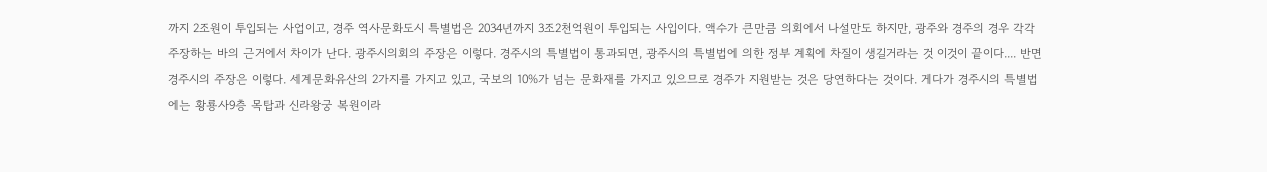까지 2조원이 투입되는 사업이고, 경주 역사문화도시 특별법은 2034년까지 3조2천억원이 투입되는 사입이다. 액수가 큰만큼 의회에서 나설만도 하지만, 광주와 경주의 경우 각각 주장하는 바의 근거에서 차이가 난다. 광주시의회의 주장은 이렇다. 경주시의 특별법이 통과되면, 광주시의 특별법에 의한 정부 계획에 차질이 생길거라는 것 이것이 끝이다.... 반면 경주시의 주장은 이렇다. 세계문화유산의 2가지를 가지고 있고, 국보의 10%가 넘는 문화재를 가지고 있으므로 경주가 지원받는 것은 당연하다는 것이다. 게다가 경주시의 특별법에는 황룡사9층 목탑과 신라왕궁 복원이라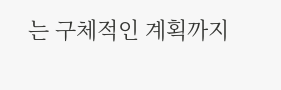는 구체적인 계획까지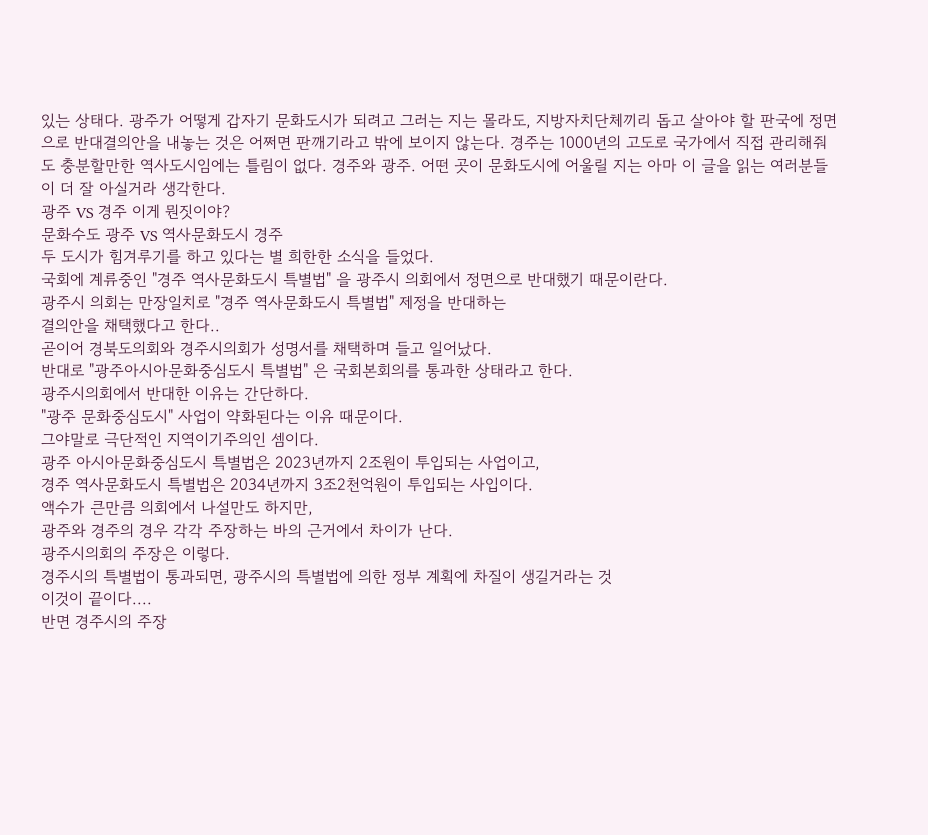있는 상태다. 광주가 어떻게 갑자기 문화도시가 되려고 그러는 지는 몰라도, 지방자치단체끼리 돕고 살아야 할 판국에 정면으로 반대결의안을 내놓는 것은 어쩌면 판깨기라고 밖에 보이지 않는다. 경주는 1000년의 고도로 국가에서 직접 관리해줘도 충분할만한 역사도시임에는 틀림이 없다. 경주와 광주. 어떤 곳이 문화도시에 어울릴 지는 아마 이 글을 읽는 여러분들이 더 잘 아실거라 생각한다.
광주 VS 경주 이게 뭔짓이야?
문화수도 광주 VS 역사문화도시 경주
두 도시가 힘겨루기를 하고 있다는 별 희한한 소식을 들었다.
국회에 계류중인 "경주 역사문화도시 특별법" 을 광주시 의회에서 정면으로 반대했기 때문이란다.
광주시 의회는 만장일치로 "경주 역사문화도시 특별법" 제정을 반대하는
결의안을 채택했다고 한다..
곧이어 경북도의회와 경주시의회가 성명서를 채택하며 들고 일어났다.
반대로 "광주아시아문화중심도시 특별법" 은 국회본회의를 통과한 상태라고 한다.
광주시의회에서 반대한 이유는 간단하다.
"광주 문화중심도시" 사업이 약화된다는 이유 때문이다.
그야말로 극단적인 지역이기주의인 셈이다.
광주 아시아문화중심도시 특별법은 2023년까지 2조원이 투입되는 사업이고,
경주 역사문화도시 특별법은 2034년까지 3조2천억원이 투입되는 사입이다.
액수가 큰만큼 의회에서 나설만도 하지만,
광주와 경주의 경우 각각 주장하는 바의 근거에서 차이가 난다.
광주시의회의 주장은 이렇다.
경주시의 특별법이 통과되면, 광주시의 특별법에 의한 정부 계획에 차질이 생길거라는 것
이것이 끝이다....
반면 경주시의 주장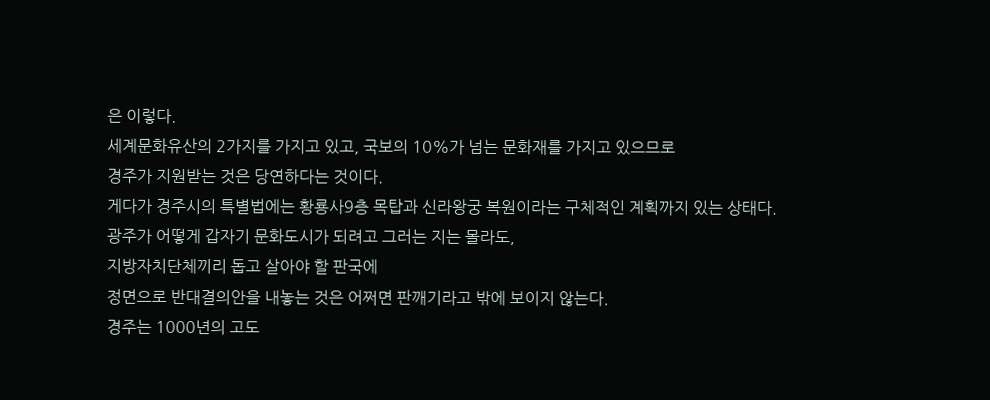은 이렇다.
세계문화유산의 2가지를 가지고 있고, 국보의 10%가 넘는 문화재를 가지고 있으므로
경주가 지원받는 것은 당연하다는 것이다.
게다가 경주시의 특별법에는 황룡사9층 목탑과 신라왕궁 복원이라는 구체적인 계획까지 있는 상태다.
광주가 어떻게 갑자기 문화도시가 되려고 그러는 지는 몰라도,
지방자치단체끼리 돕고 살아야 할 판국에
정면으로 반대결의안을 내놓는 것은 어쩌면 판깨기라고 밖에 보이지 않는다.
경주는 1000년의 고도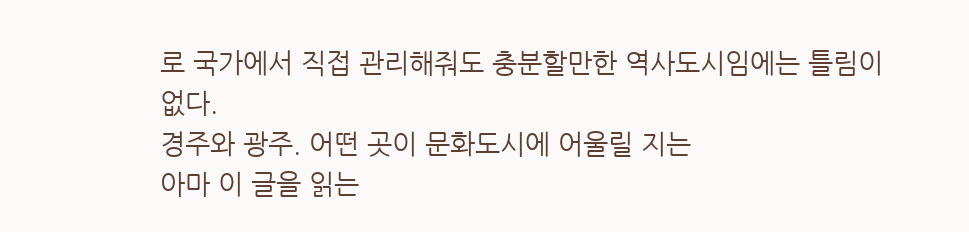로 국가에서 직접 관리해줘도 충분할만한 역사도시임에는 틀림이 없다.
경주와 광주. 어떤 곳이 문화도시에 어울릴 지는
아마 이 글을 읽는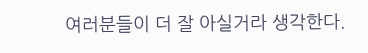여러분들이 더 잘 아실거라 생각한다.